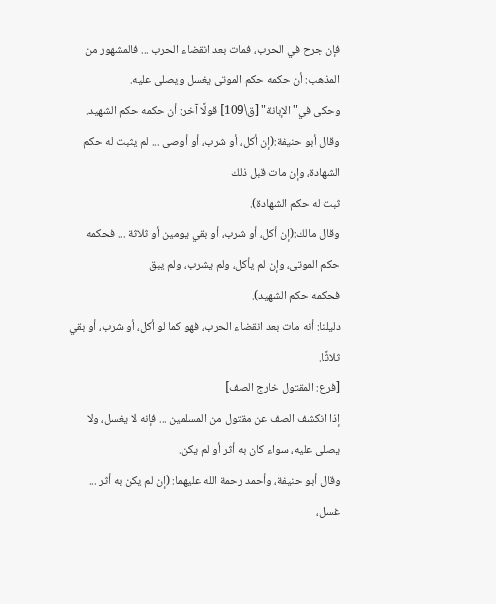فإن جرح في الحرب، فمات بعد انقضاء الحرب ... فالمشهور من المذهب: أن حكمه حكم الموتى يغسل ويصلى عليه.
وحكى في"الإبانة" [ق\109] قولًا آخر: أن حكمه حكم الشهيد.
وقال أبو حنيفة:(إن أكل، أو شرب، أو أوصى ... لم يثبت له حكم الشهادة، وإن مات قبل ذلك
ثبت له حكم الشهادة).
وقال مالك:(إن أكل، أو شرب، أو بقي يومين أو ثلاثة ... فحكمه حكم الموتى، وإن لم يأكل، ولم يشرب، ولم يبق
فحكمه حكم الشهيد).
دليلنا: أنه مات بعد انقضاء الحرب، فهو كما لو أكل، أو شرب، أو بقي ثلاثًا.
[فرع: المقتول خارج الصف]
إذا انكشف الصف عن مقتول من المسلمين ... فإنه لا يغسل، ولا يصلى عليه، سواء كان به أثر أو لم يكن.
وقال أبو حنيفة، وأحمد رحمة الله عليهما: (إن لم يكن به أثر ... غسل،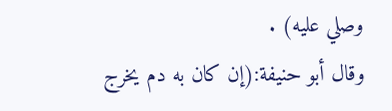وصلي عليه) .
وقال أبو حنيفة:(إن كان به دم يخرج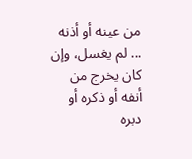من عينه أو أذنه ... لم يغسل، وإن كان يخرج من أنفه أو ذكره أو دبره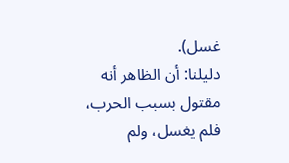غسل).
دليلنا: أن الظاهر أنه مقتول بسبب الحرب، فلم يغسل، ولم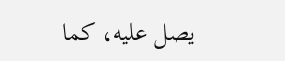يصل عليه، كما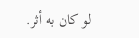لو كان به أثر.